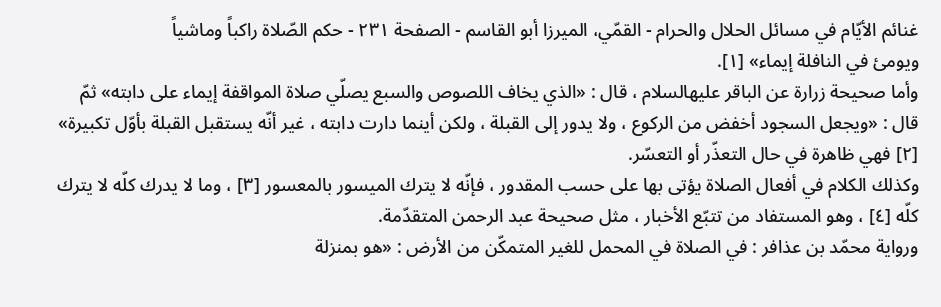غنائم الأيّام في مسائل الحلال والحرام - القمّي، الميرزا أبو القاسم - الصفحة ٢٣١ - حكم الصّلاة راكباً وماشياً
ويومئ في النافلة إيماء» [١].
وأما صحيحة زرارة عن الباقر عليهالسلام ، قال : «الذي يخاف اللصوص والسبع يصلّي صلاة المواقفة إيماء على دابته» ثمّ قال : «ويجعل السجود أخفض من الركوع ، ولا يدور إلى القبلة ، ولكن أينما دارت دابته ، غير أنّه يستقبل القبلة بأوّل تكبيرة» [٢] فهي ظاهرة في حال التعذّر أو التعسّر.
وكذلك الكلام في أفعال الصلاة يؤتى بها على حسب المقدور ، فإنّه لا يترك الميسور بالمعسور [٣] ، وما لا يدرك كلّه لا يترك كلّه [٤] ، وهو المستفاد من تتبّع الأخبار ، مثل صحيحة عبد الرحمن المتقدّمة.
ورواية محمّد بن عذافر : في الصلاة في المحمل للغير المتمكّن من الأرض : «هو بمنزلة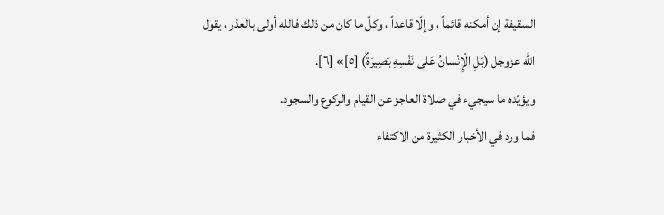السقيفة إن أمكنه قائماً ، وإلّا قاعداً ، وكلّ ما كان من ذلك فالله أولى بالعذر ، يقول الله عزوجل (بَلِ الْإِنْسانُ عَلى نَفْسِهِ بَصِيرَةٌ) [٥]» [٦].
ويؤيّده ما سيجيء في صلاة العاجز عن القيام والركوع والسجود.
فما ورد في الأخبار الكثيرة من الاكتفاء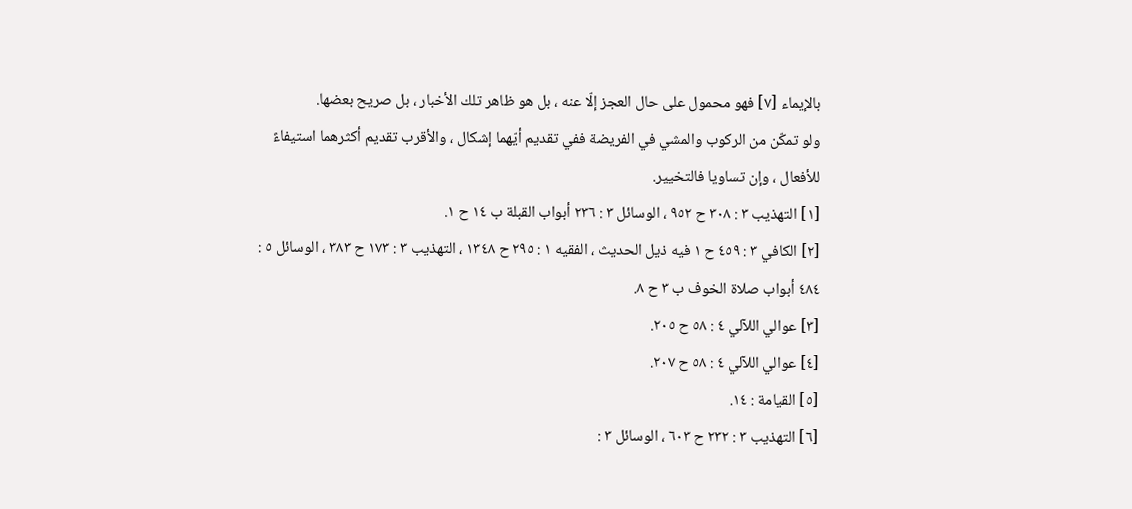بالإيماء [٧] فهو محمول على حال العجز إلّا عنه ، بل هو ظاهر تلك الأخبار ، بل صريح بعضها.
ولو تمكّن من الركوب والمشي في الفريضة ففي تقديم أيّهما إشكال ، والأقرب تقديم أكثرهما استيفاءً للأفعال ، وإن تساويا فالتخيير.
[١] التهذيب ٣ : ٣٠٨ ح ٩٥٢ ، الوسائل ٣ : ٢٣٦ أبواب القبلة ب ١٤ ح ١.
[٢] الكافي ٣ : ٤٥٩ ح ١ فيه ذيل الحديث ، الفقيه ١ : ٢٩٥ ح ١٣٤٨ ، التهذيب ٣ : ١٧٣ ح ٣٨٣ ، الوسائل ٥ : ٤٨٤ أبواب صلاة الخوف ب ٣ ح ٨.
[٣] عوالي اللآلي ٤ : ٥٨ ح ٢٠٥.
[٤] عوالي اللآلي ٤ : ٥٨ ح ٢٠٧.
[٥] القيامة : ١٤.
[٦] التهذيب ٣ : ٢٣٢ ح ٦٠٣ ، الوسائل ٣ :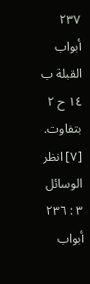٢٣٧ أبواب القبلة ب ١٤ ح ٢ بتفاوت.
[٧] انظر الوسائل ٣ : ٢٣٦ أبواب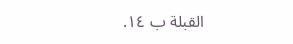القبلة ب ١٤.